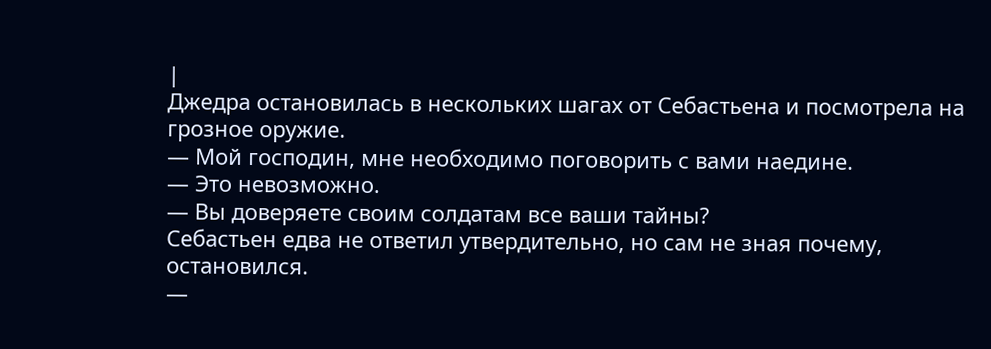|
Джедра остановилась в нескольких шагах от Себастьена и посмотрела на грозное оружие.
— Мой господин, мне необходимо поговорить с вами наедине.
— Это невозможно.
— Вы доверяете своим солдатам все ваши тайны?
Себастьен едва не ответил утвердительно, но сам не зная почему, остановился.
—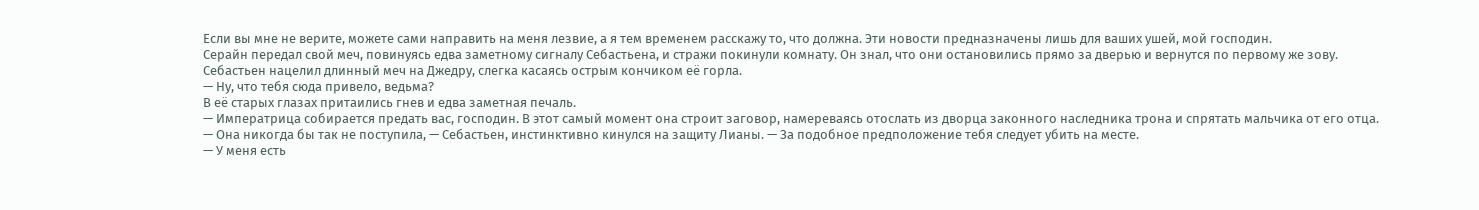Если вы мне не верите, можете сами направить на меня лезвие, а я тем временем расскажу то, что должна. Эти новости предназначены лишь для ваших ушей, мой господин.
Серайн передал свой меч, повинуясь едва заметному сигналу Себастьена, и стражи покинули комнату. Он знал, что они остановились прямо за дверью и вернутся по первому же зову.
Себастьен нацелил длинный меч на Джедру, слегка касаясь острым кончиком её горла.
— Ну, что тебя сюда привело, ведьма?
В её старых глазах притаились гнев и едва заметная печаль.
— Императрица собирается предать вас, господин. В этот самый момент она строит заговор, намереваясь отослать из дворца законного наследника трона и спрятать мальчика от его отца.
— Она никогда бы так не поступила, — Себастьен, инстинктивно кинулся на защиту Лианы. — За подобное предположение тебя следует убить на месте.
— У меня есть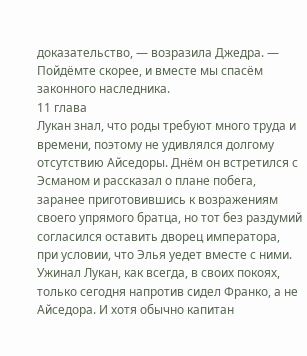доказательство, — возразила Джедра. — Пойдёмте скорее, и вместе мы спасём законного наследника.
11 глава
Лукан знал, что роды требуют много труда и времени, поэтому не удивлялся долгому отсутствию Айседоры. Днём он встретился с Эсманом и рассказал о плане побега, заранее приготовившись к возражениям своего упрямого братца, но тот без раздумий согласился оставить дворец императора, при условии, что Элья уедет вместе с ними.
Ужинал Лукан, как всегда, в своих покоях, только сегодня напротив сидел Франко, а не Айседора. И хотя обычно капитан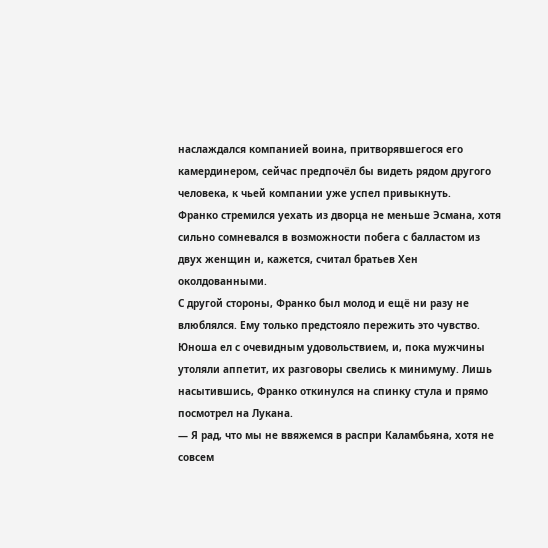наслаждался компанией воина, притворявшегося его камердинером, сейчас предпочёл бы видеть рядом другого человека, к чьей компании уже успел привыкнуть.
Франко стремился уехать из дворца не меньше Эсмана, хотя сильно сомневался в возможности побега с балластом из двух женщин и, кажется, считал братьев Хен околдованными.
С другой стороны, Франко был молод и ещё ни разу не влюблялся. Ему только предстояло пережить это чувство.
Юноша ел с очевидным удовольствием, и, пока мужчины утоляли аппетит, их разговоры свелись к минимуму. Лишь насытившись, Франко откинулся на спинку стула и прямо посмотрел на Лукана.
— Я рад, что мы не ввяжемся в распри Каламбьяна, хотя не совсем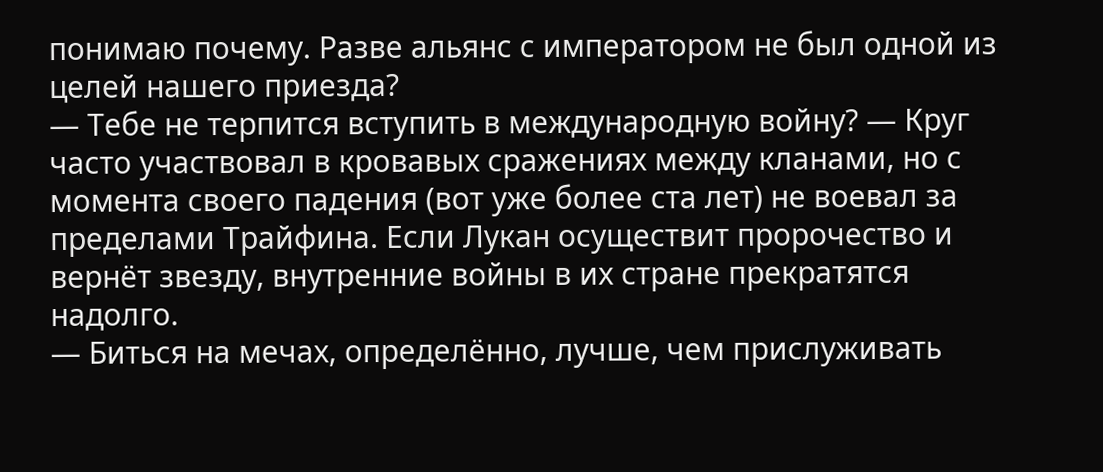понимаю почему. Разве альянс с императором не был одной из целей нашего приезда?
— Тебе не терпится вступить в международную войну? — Круг часто участвовал в кровавых сражениях между кланами, но с момента своего падения (вот уже более ста лет) не воевал за пределами Трайфина. Если Лукан осуществит пророчество и вернёт звезду, внутренние войны в их стране прекратятся надолго.
— Биться на мечах, определённо, лучше, чем прислуживать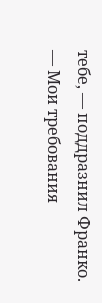тебе, — поддразнил Франко.
— Мои требования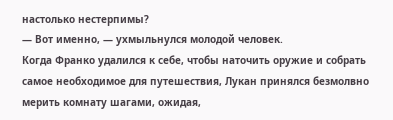настолько нестерпимы?
— Вот именно, — ухмыльнулся молодой человек.
Когда Франко удалился к себе, чтобы наточить оружие и собрать самое необходимое для путешествия, Лукан принялся безмолвно мерить комнату шагами, ожидая,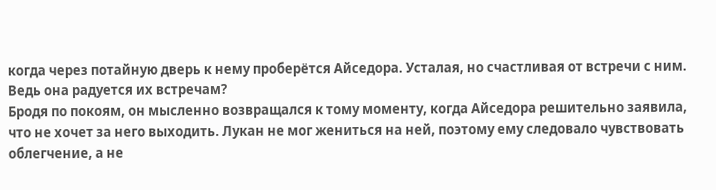когда через потайную дверь к нему проберётся Айседора. Усталая, но счастливая от встречи с ним. Ведь она радуется их встречам?
Бродя по покоям, он мысленно возвращался к тому моменту, когда Айседора решительно заявила, что не хочет за него выходить. Лукан не мог жениться на ней, поэтому ему следовало чувствовать облегчение, а не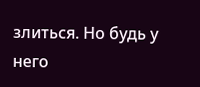злиться. Но будь у него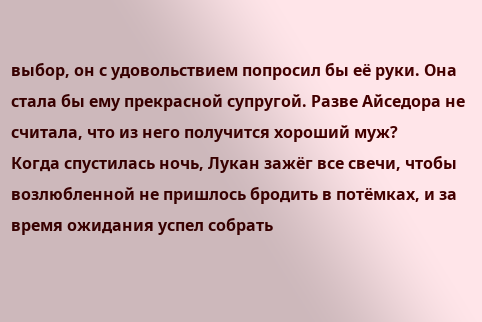выбор, он с удовольствием попросил бы её руки. Она стала бы ему прекрасной супругой. Разве Айседора не считала, что из него получится хороший муж?
Когда спустилась ночь, Лукан зажёг все свечи, чтобы возлюбленной не пришлось бродить в потёмках, и за время ожидания успел собрать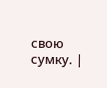свою сумку. |